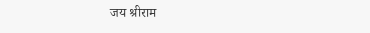जय श्रीराम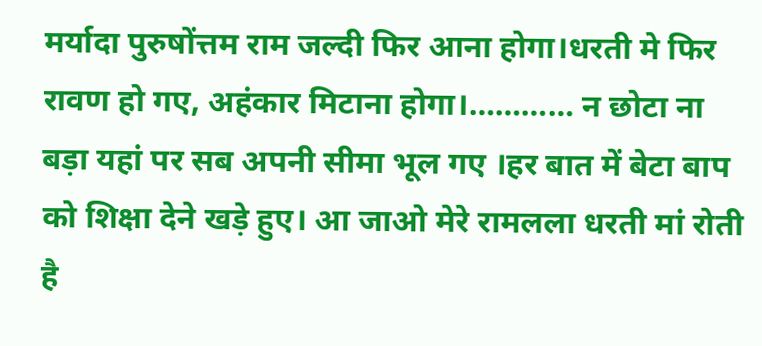मर्यादा पुरुषोंत्तम राम जल्दी फिर आना होगा।धरती मे फिर रावण हो गए, अहंकार मिटाना होगा।………… न छोटा ना बड़ा यहां पर सब अपनी सीमा भूल गए ।हर बात में बेटा बाप को शिक्षा देने खड़े हुए। आ जाओ मेरे रामलला धरती मां रोती है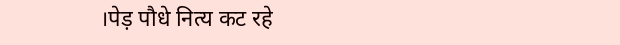।पेड़ पौधे नित्य कट रहे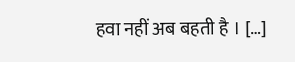हवा नहीं अब बहती है । […]